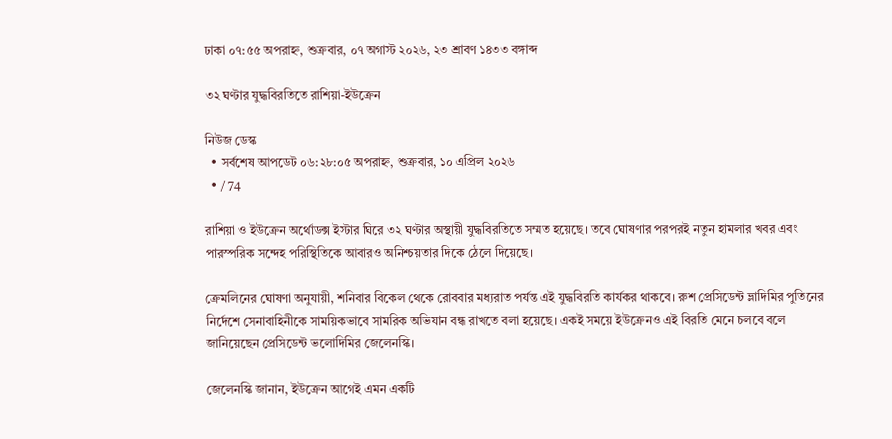ঢাকা ০৭:৫৫ অপরাহ্ন, শুক্রবার, ০৭ অগাস্ট ২০২৬, ২৩ শ্রাবণ ১৪৩৩ বঙ্গাব্দ

৩২ ঘণ্টার যুদ্ধবিরতিতে রাশিয়া-ইউক্রেন

নিউজ ডেস্ক
  • সর্বশেষ আপডেট ০৬:২৮:০৫ অপরাহ্ন, শুক্রবার, ১০ এপ্রিল ২০২৬
  • / 74

রাশিয়া ও ইউক্রেন অর্থোডক্স ইস্টার ঘিরে ৩২ ঘণ্টার অস্থায়ী যুদ্ধবিরতিতে সম্মত হয়েছে। তবে ঘোষণার পরপরই নতুন হামলার খবর এবং পারস্পরিক সন্দেহ পরিস্থিতিকে আবারও অনিশ্চয়তার দিকে ঠেলে দিয়েছে।

ক্রেমলিনের ঘোষণা অনুযায়ী, শনিবার বিকেল থেকে রোববার মধ্যরাত পর্যন্ত এই যুদ্ধবিরতি কার্যকর থাকবে। রুশ প্রেসিডেন্ট ভ্লাদিমির পুতিনের নির্দেশে সেনাবাহিনীকে সাময়িকভাবে সামরিক অভিযান বন্ধ রাখতে বলা হয়েছে। একই সময়ে ইউক্রেনও এই বিরতি মেনে চলবে বলে জানিয়েছেন প্রেসিডেন্ট ভলোদিমির জেলেনস্কি।

জেলেনস্কি জানান, ইউক্রেন আগেই এমন একটি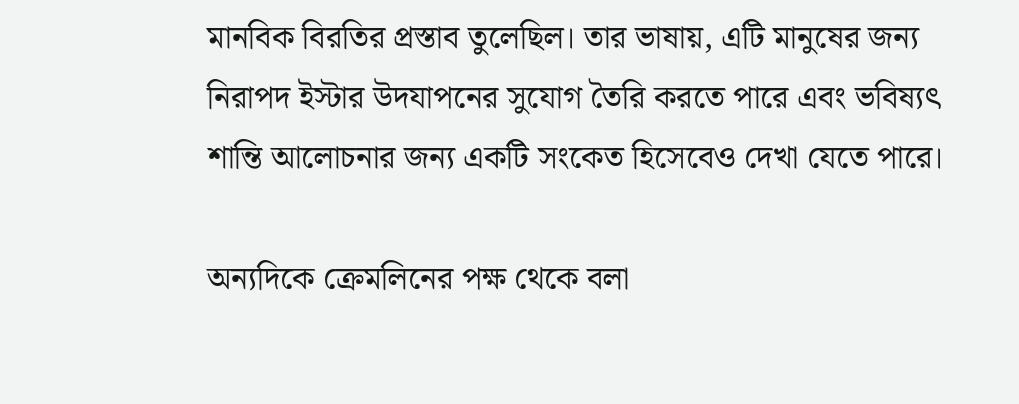মানবিক বিরতির প্রস্তাব তুলেছিল। তার ভাষায়, এটি মানুষের জন্য নিরাপদ ইস্টার উদযাপনের সুযোগ তৈরি করতে পারে এবং ভবিষ্যৎ শান্তি আলোচনার জন্য একটি সংকেত হিসেবেও দেখা যেতে পারে।

অন্যদিকে ক্রেমলিনের পক্ষ থেকে বলা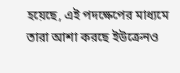হয়েছে, এই পদক্ষেপের মাধ্যমে তারা আশা করছে ইউক্রেনও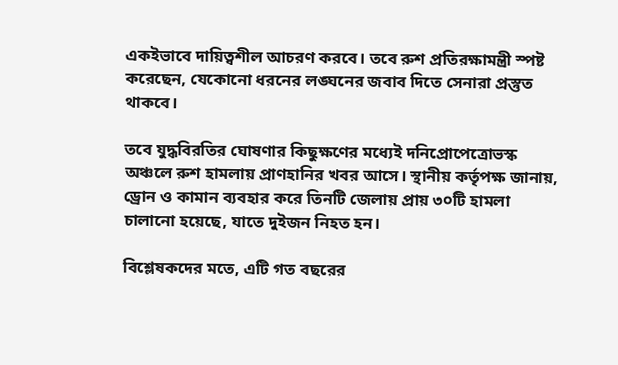একইভাবে দায়িত্বশীল আচরণ করবে। তবে রুশ প্রতিরক্ষামন্ত্রী স্পষ্ট করেছেন, যেকোনো ধরনের লঙ্ঘনের জবাব দিতে সেনারা প্রস্তুত থাকবে।

তবে যুদ্ধবিরতির ঘোষণার কিছুক্ষণের মধ্যেই দনিপ্রোপেত্রোভস্ক অঞ্চলে রুশ হামলায় প্রাণহানির খবর আসে। স্থানীয় কর্তৃপক্ষ জানায়, ড্রোন ও কামান ব্যবহার করে তিনটি জেলায় প্রায় ৩০টি হামলা চালানো হয়েছে, যাতে দুইজন নিহত হন।

বিশ্লেষকদের মতে, এটি গত বছরের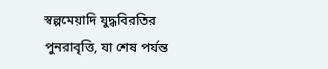স্বল্পমেয়াদি যুদ্ধবিরতির পুনরাবৃত্তি, যা শেষ পর্যন্ত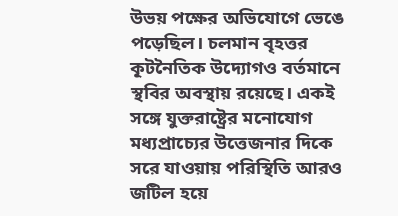উভয় পক্ষের অভিযোগে ভেঙে পড়েছিল। চলমান বৃহত্তর কূটনৈতিক উদ্যোগও বর্তমানে স্থবির অবস্থায় রয়েছে। একই সঙ্গে যুক্তরাষ্ট্রের মনোযোগ মধ্যপ্রাচ্যের উত্তেজনার দিকে সরে যাওয়ায় পরিস্থিতি আরও জটিল হয়ে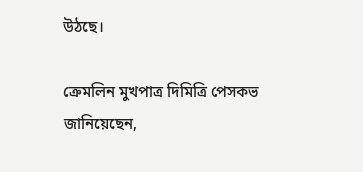উঠছে।

ক্রেমলিন মুখপাত্র দিমিত্রি পেসকভ জানিয়েছেন,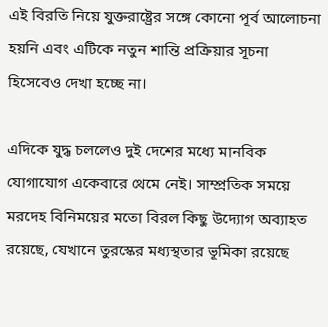এই বিরতি নিয়ে যুক্তরাষ্ট্রের সঙ্গে কোনো পূর্ব আলোচনা হয়নি এবং এটিকে নতুন শান্তি প্রক্রিয়ার সূচনা হিসেবেও দেখা হচ্ছে না।

এদিকে যুদ্ধ চললেও দুই দেশের মধ্যে মানবিক যোগাযোগ একেবারে থেমে নেই। সাম্প্রতিক সময়ে মরদেহ বিনিময়ের মতো বিরল কিছু উদ্যোগ অব্যাহত রয়েছে, যেখানে তুরস্কের মধ্যস্থতার ভূমিকা রয়েছে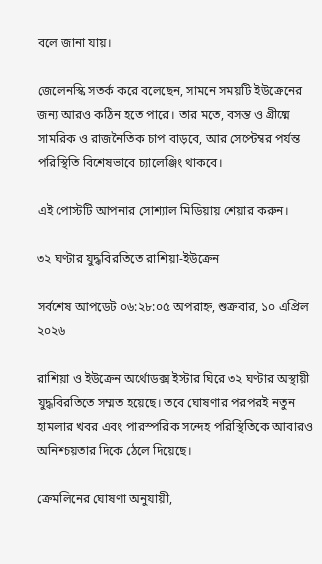বলে জানা যায়।

জেলেনস্কি সতর্ক করে বলেছেন, সামনে সময়টি ইউক্রেনের জন্য আরও কঠিন হতে পারে। তার মতে, বসন্ত ও গ্রীষ্মে সামরিক ও রাজনৈতিক চাপ বাড়বে, আর সেপ্টেম্বর পর্যন্ত পরিস্থিতি বিশেষভাবে চ্যালেঞ্জিং থাকবে।

এই পোস্টটি আপনার সোশ্যাল মিডিয়ায় শেয়ার করুন।

৩২ ঘণ্টার যুদ্ধবিরতিতে রাশিয়া-ইউক্রেন

সর্বশেষ আপডেট ০৬:২৮:০৫ অপরাহ্ন, শুক্রবার, ১০ এপ্রিল ২০২৬

রাশিয়া ও ইউক্রেন অর্থোডক্স ইস্টার ঘিরে ৩২ ঘণ্টার অস্থায়ী যুদ্ধবিরতিতে সম্মত হয়েছে। তবে ঘোষণার পরপরই নতুন হামলার খবর এবং পারস্পরিক সন্দেহ পরিস্থিতিকে আবারও অনিশ্চয়তার দিকে ঠেলে দিয়েছে।

ক্রেমলিনের ঘোষণা অনুযায়ী,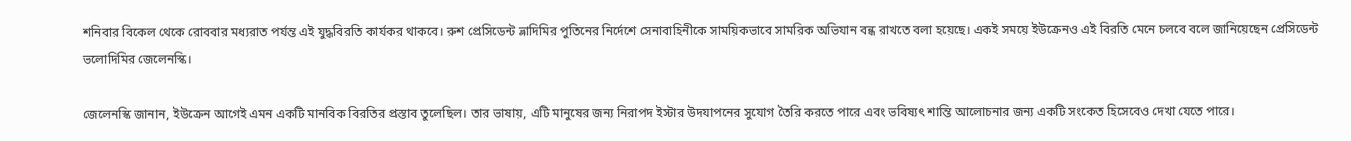শনিবার বিকেল থেকে রোববার মধ্যরাত পর্যন্ত এই যুদ্ধবিরতি কার্যকর থাকবে। রুশ প্রেসিডেন্ট ভ্লাদিমির পুতিনের নির্দেশে সেনাবাহিনীকে সাময়িকভাবে সামরিক অভিযান বন্ধ রাখতে বলা হয়েছে। একই সময়ে ইউক্রেনও এই বিরতি মেনে চলবে বলে জানিয়েছেন প্রেসিডেন্ট ভলোদিমির জেলেনস্কি।

জেলেনস্কি জানান, ইউক্রেন আগেই এমন একটি মানবিক বিরতির প্রস্তাব তুলেছিল। তার ভাষায়, এটি মানুষের জন্য নিরাপদ ইস্টার উদযাপনের সুযোগ তৈরি করতে পারে এবং ভবিষ্যৎ শান্তি আলোচনার জন্য একটি সংকেত হিসেবেও দেখা যেতে পারে।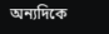অন্যদিকে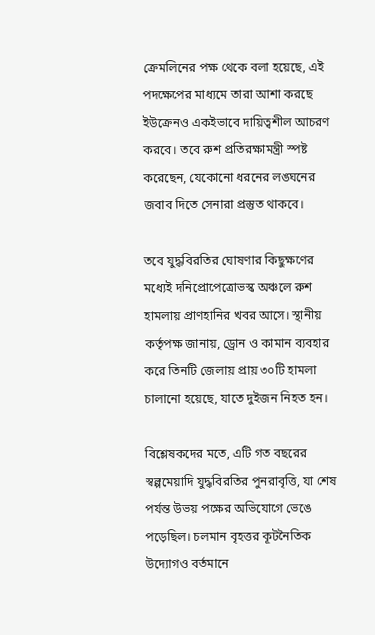ক্রেমলিনের পক্ষ থেকে বলা হয়েছে, এই পদক্ষেপের মাধ্যমে তারা আশা করছে ইউক্রেনও একইভাবে দায়িত্বশীল আচরণ করবে। তবে রুশ প্রতিরক্ষামন্ত্রী স্পষ্ট করেছেন, যেকোনো ধরনের লঙ্ঘনের জবাব দিতে সেনারা প্রস্তুত থাকবে।

তবে যুদ্ধবিরতির ঘোষণার কিছুক্ষণের মধ্যেই দনিপ্রোপেত্রোভস্ক অঞ্চলে রুশ হামলায় প্রাণহানির খবর আসে। স্থানীয় কর্তৃপক্ষ জানায়, ড্রোন ও কামান ব্যবহার করে তিনটি জেলায় প্রায় ৩০টি হামলা চালানো হয়েছে, যাতে দুইজন নিহত হন।

বিশ্লেষকদের মতে, এটি গত বছরের স্বল্পমেয়াদি যুদ্ধবিরতির পুনরাবৃত্তি, যা শেষ পর্যন্ত উভয় পক্ষের অভিযোগে ভেঙে পড়েছিল। চলমান বৃহত্তর কূটনৈতিক উদ্যোগও বর্তমানে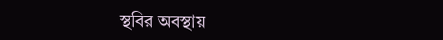স্থবির অবস্থায়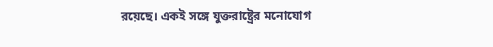রয়েছে। একই সঙ্গে যুক্তরাষ্ট্রের মনোযোগ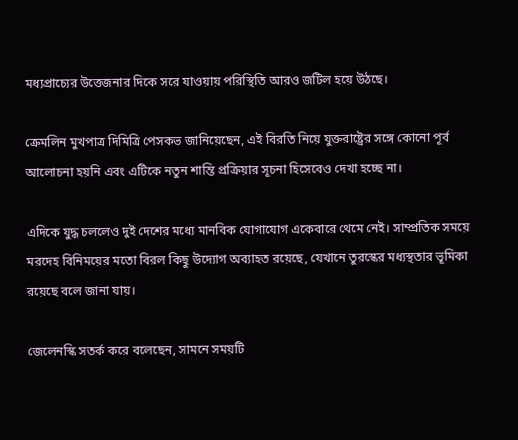মধ্যপ্রাচ্যের উত্তেজনার দিকে সরে যাওয়ায় পরিস্থিতি আরও জটিল হয়ে উঠছে।

ক্রেমলিন মুখপাত্র দিমিত্রি পেসকভ জানিয়েছেন, এই বিরতি নিয়ে যুক্তরাষ্ট্রের সঙ্গে কোনো পূর্ব আলোচনা হয়নি এবং এটিকে নতুন শান্তি প্রক্রিয়ার সূচনা হিসেবেও দেখা হচ্ছে না।

এদিকে যুদ্ধ চললেও দুই দেশের মধ্যে মানবিক যোগাযোগ একেবারে থেমে নেই। সাম্প্রতিক সময়ে মরদেহ বিনিময়ের মতো বিরল কিছু উদ্যোগ অব্যাহত রয়েছে, যেখানে তুরস্কের মধ্যস্থতার ভূমিকা রয়েছে বলে জানা যায়।

জেলেনস্কি সতর্ক করে বলেছেন, সামনে সময়টি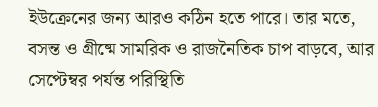ইউক্রেনের জন্য আরও কঠিন হতে পারে। তার মতে, বসন্ত ও গ্রীষ্মে সামরিক ও রাজনৈতিক চাপ বাড়বে, আর সেপ্টেম্বর পর্যন্ত পরিস্থিতি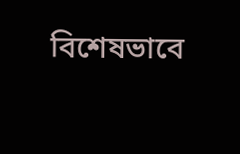বিশেষভাবে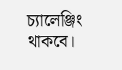চ্যালেঞ্জিং থাকবে।